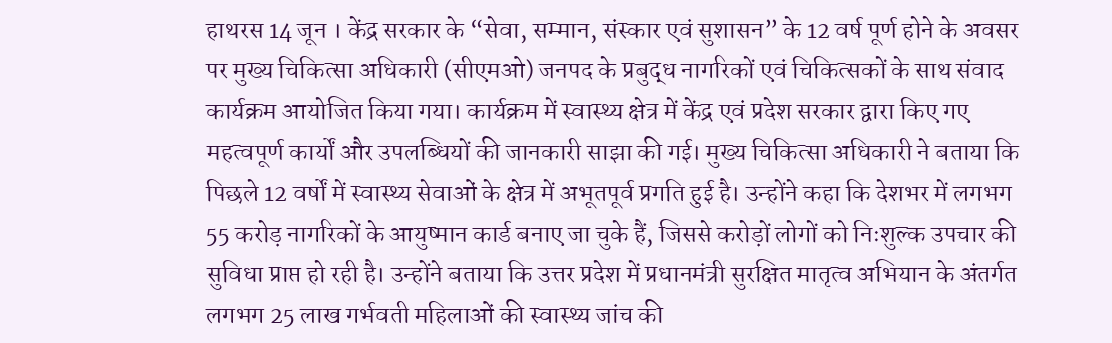हाथरस 14 जून । केंद्र सरकार के “सेवा, सम्मान, संस्कार एवं सुशासन” के 12 वर्ष पूर्ण होने के अवसर पर मुख्य चिकित्सा अधिकारी (सीएमओ) जनपद के प्रबुद्ध नागरिकों एवं चिकित्सकों के साथ संवाद कार्यक्रम आयोजित किया गया। कार्यक्रम में स्वास्थ्य क्षेत्र में केंद्र एवं प्रदेश सरकार द्वारा किए गए महत्वपूर्ण कार्यों और उपलब्धियों की जानकारी साझा की गई। मुख्य चिकित्सा अधिकारी ने बताया कि पिछले 12 वर्षों में स्वास्थ्य सेवाओं के क्षेत्र में अभूतपूर्व प्रगति हुई है। उन्होंने कहा कि देशभर में लगभग 55 करोड़ नागरिकों के आयुष्मान कार्ड बनाए जा चुके हैं, जिससे करोड़ों लोगों को निःशुल्क उपचार की सुविधा प्राप्त हो रही है। उन्होंने बताया कि उत्तर प्रदेश में प्रधानमंत्री सुरक्षित मातृत्व अभियान के अंतर्गत लगभग 25 लाख गर्भवती महिलाओं की स्वास्थ्य जांच की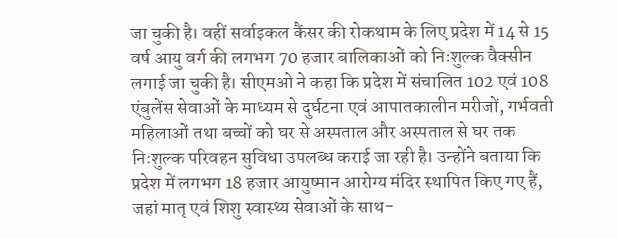जा चुकी है। वहीं सर्वाइकल कैंसर की रोकथाम के लिए प्रदेश में 14 से 15 वर्ष आयु वर्ग की लगभग 70 हजार बालिकाओं को निःशुल्क वैक्सीन लगाई जा चुकी है। सीएमओ ने कहा कि प्रदेश में संचालित 102 एवं 108 एंबुलेंस सेवाओं के माध्यम से दुर्घटना एवं आपातकालीन मरीजों, गर्भवती महिलाओं तथा बच्चों को घर से अस्पताल और अस्पताल से घर तक निःशुल्क परिवहन सुविधा उपलब्ध कराई जा रही है। उन्होंने बताया कि प्रदेश में लगभग 18 हजार आयुष्मान आरोग्य मंदिर स्थापित किए गए हैं, जहां मातृ एवं शिशु स्वास्थ्य सेवाओं के साथ-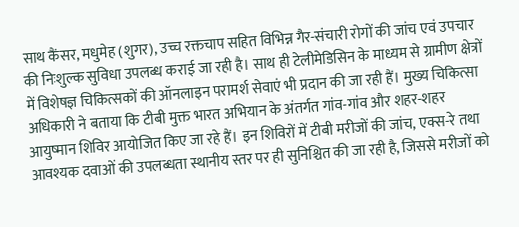साथ कैंसर, मधुमेह (शुगर), उच्च रक्तचाप सहित विभिन्न गैर-संचारी रोगों की जांच एवं उपचार की निःशुल्क सुविधा उपलब्ध कराई जा रही है। साथ ही टेलीमेडिसिन के माध्यम से ग्रामीण क्षेत्रों में विशेषज्ञ चिकित्सकों की ऑनलाइन परामर्श सेवाएं भी प्रदान की जा रही हैं। मुख्य चिकित्सा अधिकारी ने बताया कि टीबी मुक्त भारत अभियान के अंतर्गत गांव-गांव और शहर-शहर आयुष्मान शिविर आयोजित किए जा रहे हैं। इन शिविरों में टीबी मरीजों की जांच, एक्स-रे तथा आवश्यक दवाओं की उपलब्धता स्थानीय स्तर पर ही सुनिश्चित की जा रही है, जिससे मरीजों को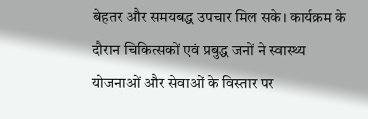बेहतर और समयबद्ध उपचार मिल सके। कार्यक्रम के दौरान चिकित्सकों एवं प्रबुद्ध जनों ने स्वास्थ्य योजनाओं और सेवाओं के विस्तार पर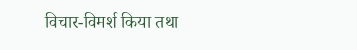विचार-विमर्श किया तथा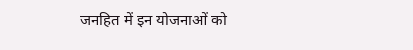जनहित में इन योजनाओं को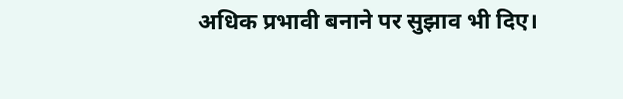अधिक प्रभावी बनाने पर सुझाव भी दिए।